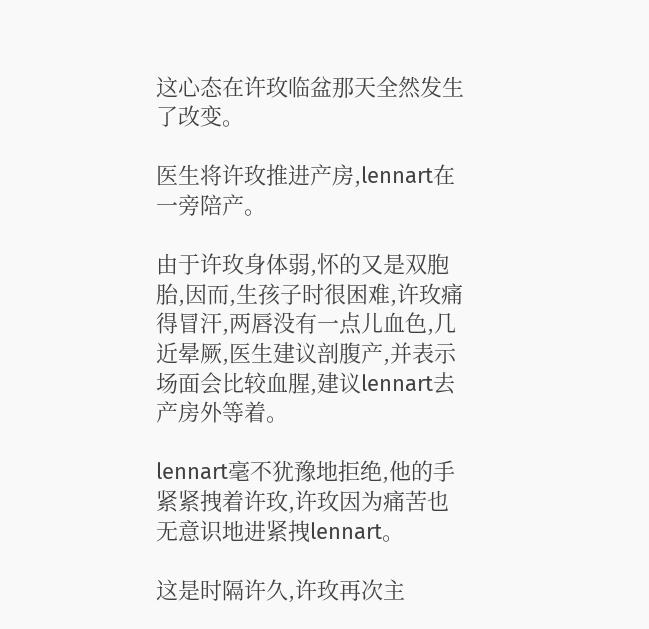这心态在许玫临盆那天全然发生了改变。

医生将许玫推进产房,lennart在一旁陪产。

由于许玫身体弱,怀的又是双胞胎,因而,生孩子时很困难,许玫痛得冒汗,两唇没有一点儿血色,几近晕厥,医生建议剖腹产,并表示场面会比较血腥,建议lennart去产房外等着。

lennart毫不犹豫地拒绝,他的手紧紧拽着许玫,许玫因为痛苦也无意识地进紧拽lennart。

这是时隔许久,许玫再次主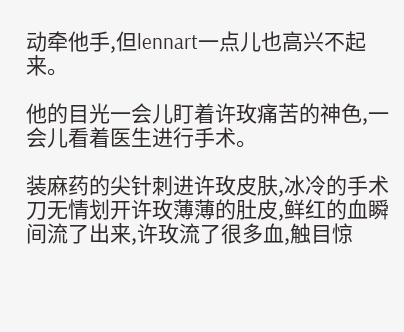动牵他手,但lennart一点儿也高兴不起来。

他的目光一会儿盯着许玫痛苦的神色,一会儿看着医生进行手术。

装麻药的尖针刺进许玫皮肤,冰冷的手术刀无情划开许玫薄薄的肚皮,鲜红的血瞬间流了出来,许玫流了很多血,触目惊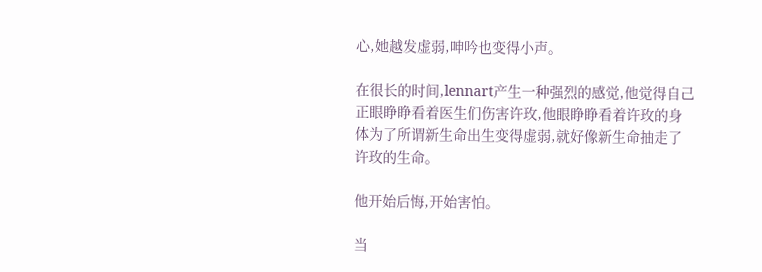心,她越发虚弱,呻吟也变得小声。

在很长的时间,lennart产生一种强烈的感觉,他觉得自己正眼睁睁看着医生们伤害许玫,他眼睁睁看着许玫的身体为了所谓新生命出生变得虚弱,就好像新生命抽走了许玫的生命。

他开始后悔,开始害怕。

当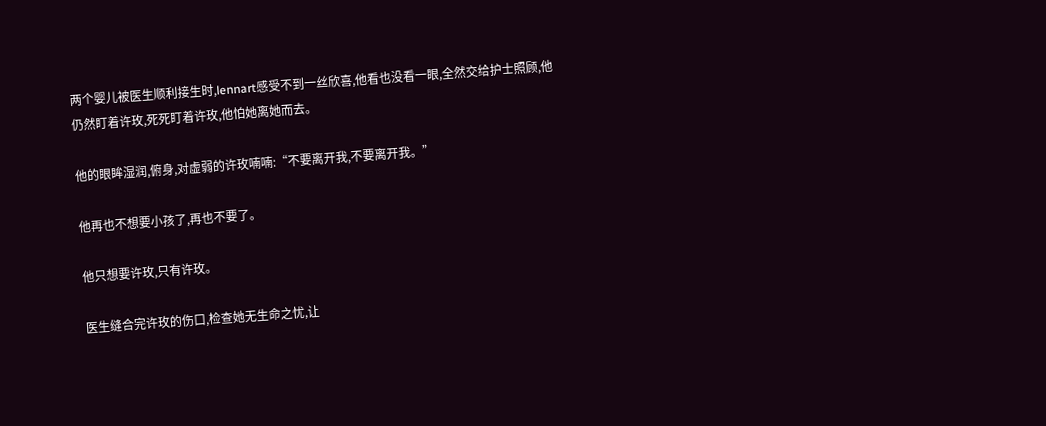两个婴儿被医生顺利接生时,lennart感受不到一丝欣喜,他看也没看一眼,全然交给护士照顾,他仍然盯着许玫,死死盯着许玫,他怕她离她而去。

他的眼眸湿润,俯身,对虚弱的许玫喃喃:“不要离开我,不要离开我。”

他再也不想要小孩了,再也不要了。

他只想要许玫,只有许玫。

医生缝合完许玫的伤口,检查她无生命之忧,让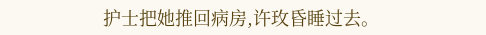护士把她推回病房,许玫昏睡过去。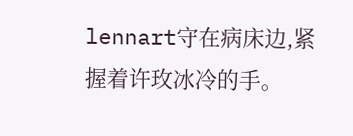lennart守在病床边,紧握着许玫冰冷的手。